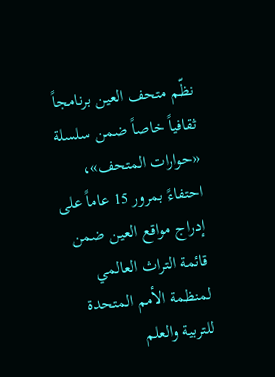نظّم متحف العين برنامجاً ثقافياً خاصاً ضمن سلسلة «حوارات المتحف»، احتفاءً بمرور 15 عاماً على إدراج مواقع العين ضمن قائمة التراث العالمي لمنظمة الأمم المتحدة للتربية والعلم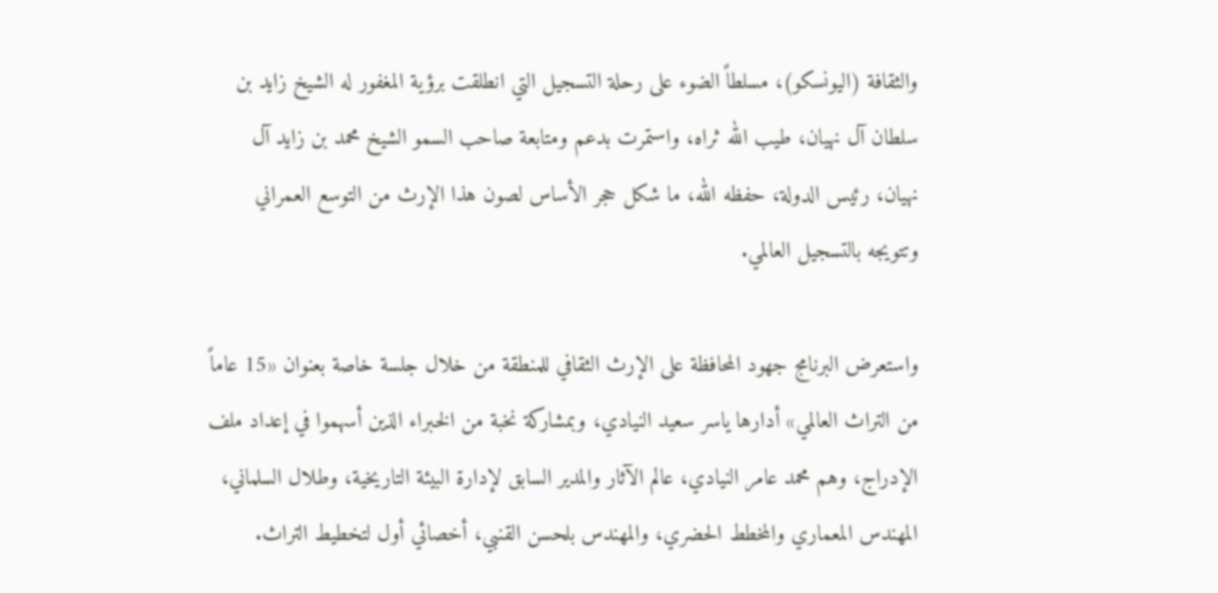والثقافة (اليونسكو)، مسلطاً الضوء على رحلة التسجيل التي انطلقت برؤية المغفور له الشيخ زايد بن سلطان آل نهيان، طيب الله ثراه، واستمرت بدعم ومتابعة صاحب السمو الشيخ محمد بن زايد آل نهيان، رئيس الدولة، حفظه الله، ما شكل حجر الأساس لصون هذا الإرث من التوسع العمراني وتتويجه بالتسجيل العالمي.

واستعرض البرنامج جهود المحافظة على الإرث الثقافي للمنطقة من خلال جلسة خاصة بعنوان «15 عاماً من التراث العالمي» أدارها ياسر سعيد النيادي، وبمشاركة نخبة من الخبراء الذين أسهموا في إعداد ملف الإدراج، وهم محمد عامر النيادي، عالم الآثار والمدير السابق لإدارة البيئة التاريخية، وطلال السلماني، المهندس المعماري والمخطط الحضري، والمهندس بلحسن القنبي، أخصائي أول لتخطيط التراث.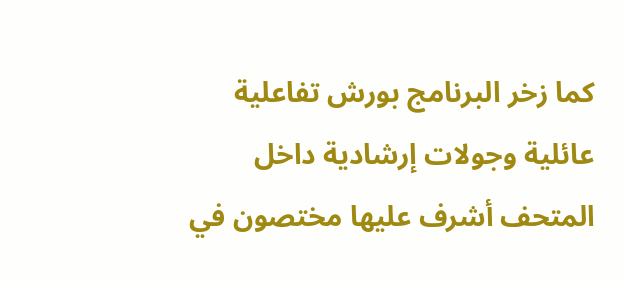كما زخر البرنامج بورش تفاعلية عائلية وجولات إرشادية داخل المتحف أشرف عليها مختصون في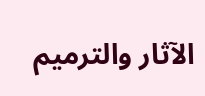الآثار والترميم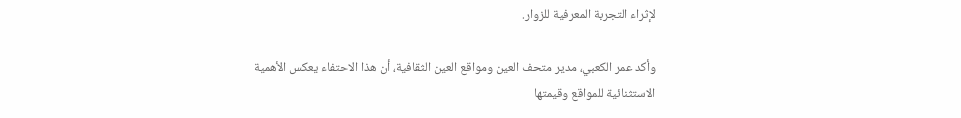لإثراء التجربة المعرفية للزوار.

وأكد عمر الكعبي، مدير متحف العين ومواقع العين الثقافية، أن هذا الاحتفاء يعكس الأهمية الاستثنائية للمواقع وقيمتها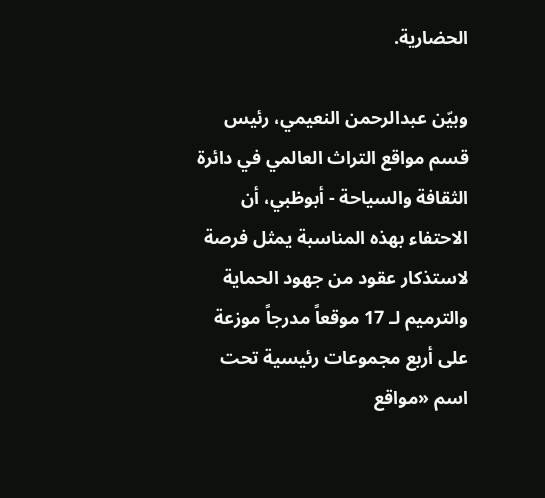الحضارية.

وبيّن عبدالرحمن النعيمي، رئيس قسم مواقع التراث العالمي في دائرة الثقافة والسياحة - أبوظبي، أن الاحتفاء بهذه المناسبة يمثل فرصة لاستذكار عقود من جهود الحماية والترميم لـ 17 موقعاً مدرجاً موزعة على أربع مجموعات رئيسية تحت اسم «مواقع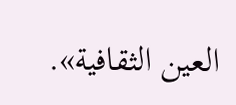العين الثقافية».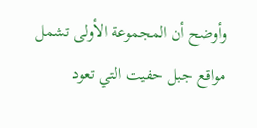وأوضح أن المجموعة الأولى تشمل مواقع جبل حفيت التي تعود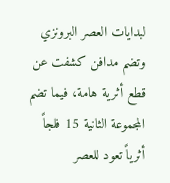لبدايات العصر البرونزي وتضم مدافن كشفت عن قطع أثرية هامة، فيما تضم المجموعة الثانية 15 فلجاً أثرياً تعود للعصر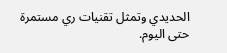الحديدي وتمثل تقنيات ري مستمرة حتى اليوم.